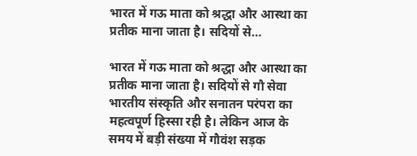भारत में गऊ माता को श्रद्धा और आस्था का प्रतीक माना जाता है। सदियों से…

भारत में गऊ माता को श्रद्धा और आस्था का प्रतीक माना जाता है। सदियों से गौ सेवा भारतीय संस्कृति और सनातन परंपरा का महत्वपूर्ण हिस्सा रही है। लेकिन आज के समय में बड़ी संख्या में गौवंश सड़क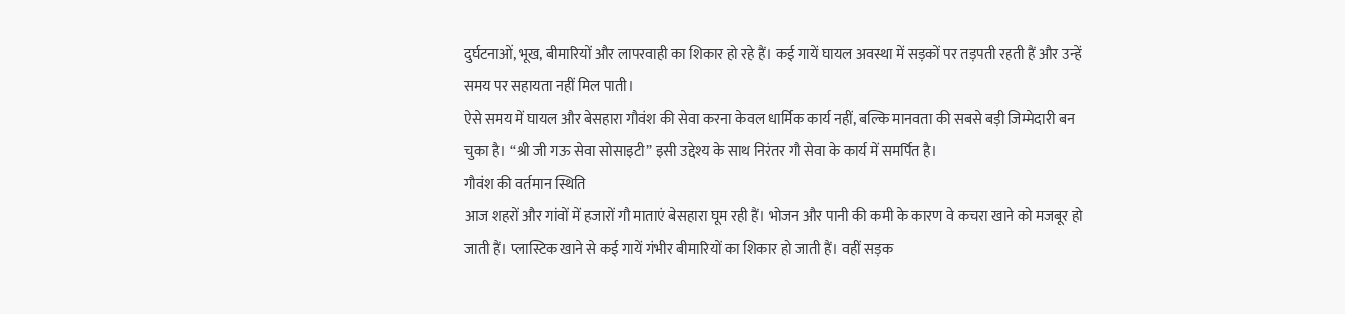दुर्घटनाओं, भूख, बीमारियों और लापरवाही का शिकार हो रहे हैं। कई गायें घायल अवस्था में सड़कों पर तड़पती रहती हैं और उन्हें समय पर सहायता नहीं मिल पाती।
ऐसे समय में घायल और बेसहारा गौवंश की सेवा करना केवल धार्मिक कार्य नहीं, बल्कि मानवता की सबसे बड़ी जिम्मेदारी बन चुका है। “श्री जी गऊ सेवा सोसाइटी” इसी उद्देश्य के साथ निरंतर गौ सेवा के कार्य में समर्पित है।
गौवंश की वर्तमान स्थिति
आज शहरों और गांवों में हजारों गौ माताएं बेसहारा घूम रही हैं। भोजन और पानी की कमी के कारण वे कचरा खाने को मजबूर हो जाती हैं। प्लास्टिक खाने से कई गायें गंभीर बीमारियों का शिकार हो जाती हैं। वहीं सड़क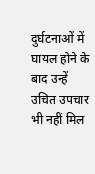दुर्घटनाओं में घायल होने के बाद उन्हें उचित उपचार भी नहीं मिल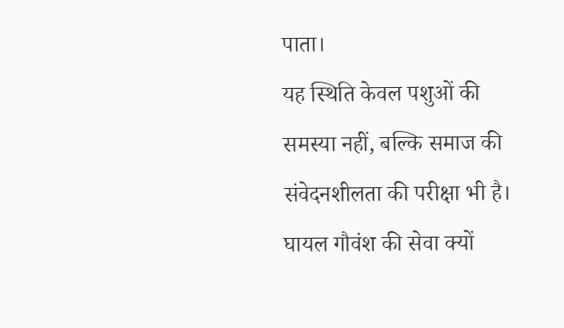पाता।
यह स्थिति केवल पशुओं की समस्या नहीं, बल्कि समाज की संवेदनशीलता की परीक्षा भी है।
घायल गौवंश की सेवा क्यों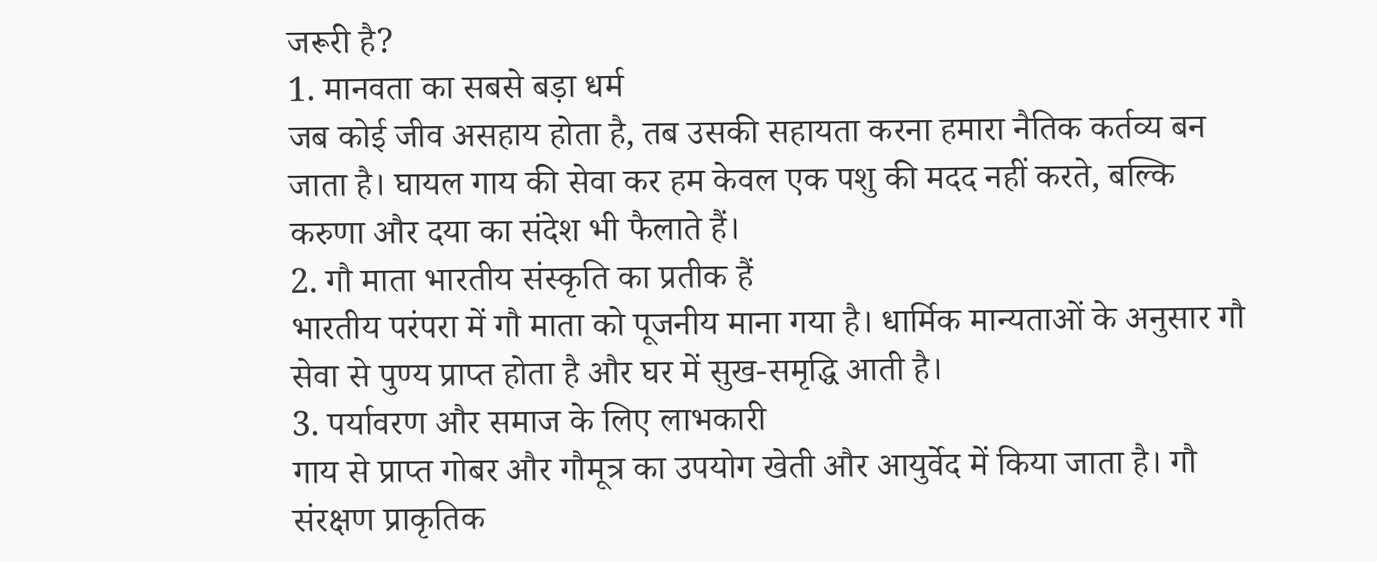जरूरी है?
1. मानवता का सबसे बड़ा धर्म
जब कोई जीव असहाय होता है, तब उसकी सहायता करना हमारा नैतिक कर्तव्य बन जाता है। घायल गाय की सेवा कर हम केवल एक पशु की मदद नहीं करते, बल्कि करुणा और दया का संदेश भी फैलाते हैं।
2. गौ माता भारतीय संस्कृति का प्रतीक हैं
भारतीय परंपरा में गौ माता को पूजनीय माना गया है। धार्मिक मान्यताओं के अनुसार गौ सेवा से पुण्य प्राप्त होता है और घर में सुख-समृद्धि आती है।
3. पर्यावरण और समाज के लिए लाभकारी
गाय से प्राप्त गोबर और गौमूत्र का उपयोग खेती और आयुर्वेद में किया जाता है। गौ संरक्षण प्राकृतिक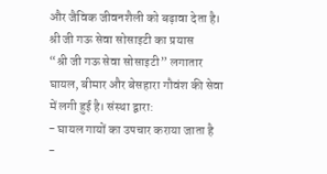और जैविक जीवनशैली को बढ़ावा देता है।
श्री जी गऊ सेवा सोसाइटी का प्रयास
“श्री जी गऊ सेवा सोसाइटी” लगातार घायल, बीमार और बेसहारा गौवंश की सेवा में लगी हुई है। संस्था द्वारा:
- घायल गायों का उपचार कराया जाता है
-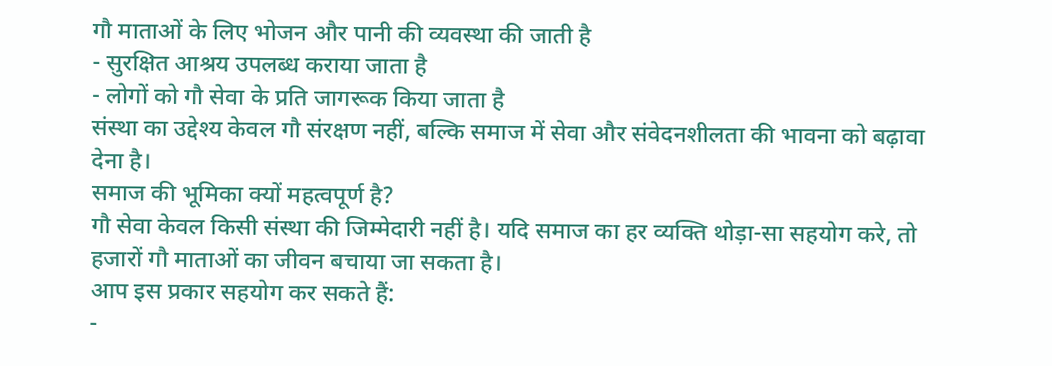गौ माताओं के लिए भोजन और पानी की व्यवस्था की जाती है
- सुरक्षित आश्रय उपलब्ध कराया जाता है
- लोगों को गौ सेवा के प्रति जागरूक किया जाता है
संस्था का उद्देश्य केवल गौ संरक्षण नहीं, बल्कि समाज में सेवा और संवेदनशीलता की भावना को बढ़ावा देना है।
समाज की भूमिका क्यों महत्वपूर्ण है?
गौ सेवा केवल किसी संस्था की जिम्मेदारी नहीं है। यदि समाज का हर व्यक्ति थोड़ा-सा सहयोग करे, तो हजारों गौ माताओं का जीवन बचाया जा सकता है।
आप इस प्रकार सहयोग कर सकते हैं:
-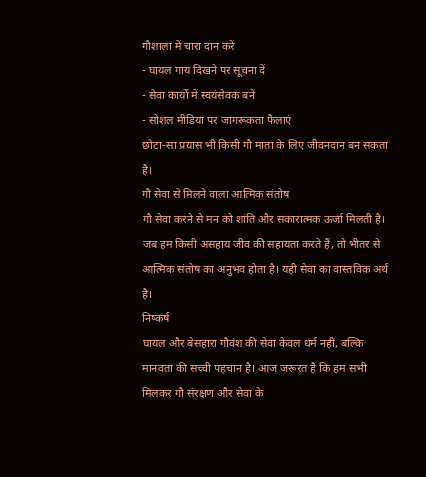गौशाला में चारा दान करें
- घायल गाय दिखने पर सूचना दें
- सेवा कार्यों में स्वयंसेवक बनें
- सोशल मीडिया पर जागरूकता फैलाएं
छोटा-सा प्रयास भी किसी गौ माता के लिए जीवनदान बन सकता है।
गौ सेवा से मिलने वाला आत्मिक संतोष
गौ सेवा करने से मन को शांति और सकारात्मक ऊर्जा मिलती है। जब हम किसी असहाय जीव की सहायता करते हैं, तो भीतर से आत्मिक संतोष का अनुभव होता है। यही सेवा का वास्तविक अर्थ है।
निष्कर्ष
घायल और बेसहारा गौवंश की सेवा केवल धर्म नहीं, बल्कि मानवता की सच्ची पहचान है। आज जरूरत है कि हम सभी मिलकर गौ संरक्षण और सेवा के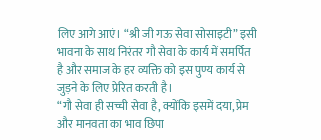लिए आगे आएं। “श्री जी गऊ सेवा सोसाइटी” इसी भावना के साथ निरंतर गौ सेवा के कार्य में समर्पित है और समाज के हर व्यक्ति को इस पुण्य कार्य से जुड़ने के लिए प्रेरित करती है।
“गौ सेवा ही सच्ची सेवा है, क्योंकि इसमें दया, प्रेम और मानवता का भाव छिपा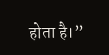होता है।”